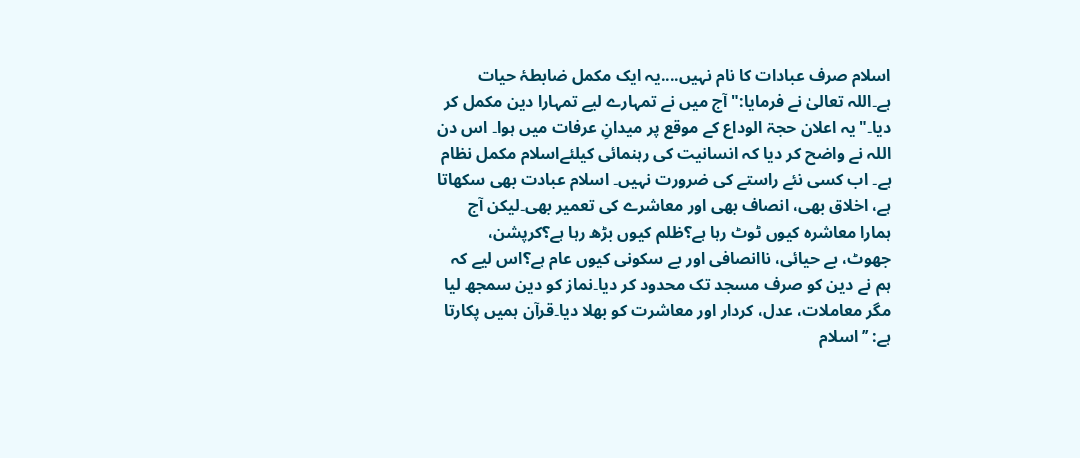اسلام صرف عبادات کا نام نہیں....یہ ایک مکمل ضابطۂ حیات ہے۔اللہ تعالیٰ نے فرمایا:"آج میں نے تمہارے لیے تمہارا دین مکمل کر دیا۔"یہ اعلان حجۃ الوداع کے موقع پر میدانِ عرفات میں ہوا۔ اس دن اللہ نے واضح کر دیا کہ انسانیت کی رہنمائی کیلئےاسلام مکمل نظام ہے۔ اب کسی نئے راستے کی ضرورت نہیں۔ اسلام عبادت بھی سکھاتا ہے، اخلاق بھی، انصاف بھی اور معاشرے کی تعمیر بھی۔لیکن آج ہمارا معاشرہ کیوں ٹوٹ رہا ہے؟ظلم کیوں بڑھ رہا ہے؟کرپشن، جھوٹ، بے حیائی، ناانصافی اور بے سکونی کیوں عام ہے؟اس لیے کہ ہم نے دین کو صرف مسجد تک محدود کر دیا۔نماز کو دین سمجھ لیا مگر معاملات، عدل، کردار اور معاشرت کو بھلا دیا۔قرآن ہمیں پکارتا ہے: ’’اسلام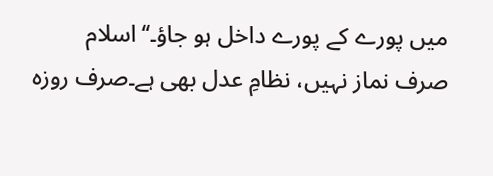میں پورے کے پورے داخل ہو جاؤ۔‘‘اسلام صرف نماز نہیں، نظامِ عدل بھی ہے۔صرف روزہ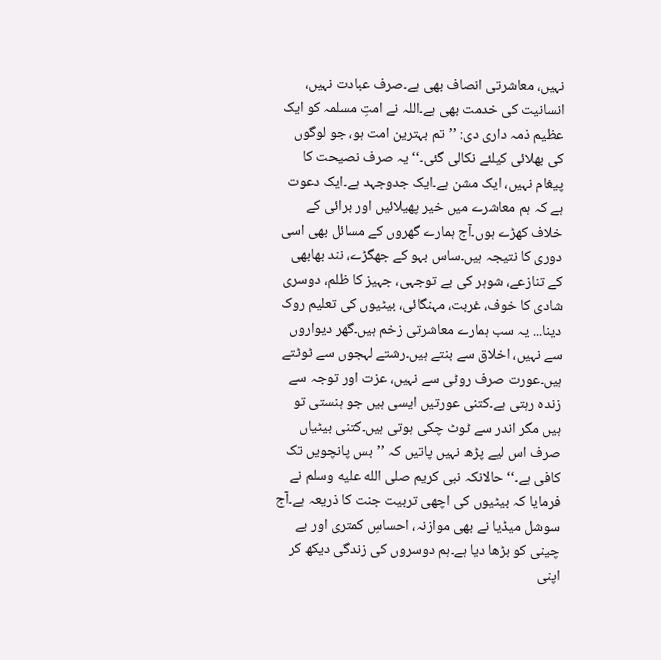نہیں، معاشرتی انصاف بھی ہے۔صرف عبادت نہیں، انسانیت کی خدمت بھی ہے۔اللہ نے امتِ مسلمہ کو ایک عظیم ذمہ داری دی: ’’تم بہترین امت ہو، جو لوگوں کی بھلائی کیلئے نکالی گئی۔‘‘یہ صرف نصیحت کا پیغام نہیں، ایک مشن ہے۔ایک جدوجہد ہے۔ایک دعوت ہے کہ ہم معاشرے میں خیر پھیلائیں اور برائی کے خلاف کھڑے ہوں۔آج ہمارے گھروں کے مسائل بھی اسی دوری کا نتیجہ ہیں۔ساس بہو کے جھگڑے، نند بھابھی کے تنازعے، شوہر کی بے توجہی، جہیز کا ظلم، دوسری شادی کا خوف، غربت، مہنگائی، بیٹیوں کی تعلیم روک دینا... یہ سب ہمارے معاشرتی زخم ہیں۔گھر دیواروں سے نہیں، اخلاق سے بنتے ہیں۔رشتے لہجوں سے ٹوٹتے ہیں۔عورت صرف روٹی سے نہیں، عزت اور توجہ سے زندہ رہتی ہے۔کتنی عورتیں ایسی ہیں جو ہنستی تو ہیں مگر اندر سے ٹوٹ چکی ہوتی ہیں۔کتنی بیٹیاں صرف اس لیے پڑھ نہیں پاتیں کہ ’’بس پانچویں تک کافی ہے۔‘‘حالانکہ نبی کریم صلى الله عليه وسلم نے فرمایا کہ بیٹیوں کی اچھی تربیت جنت کا ذریعہ ہے۔آج سوشل میڈیا نے بھی موازنہ، احساسِ کمتری اور بے چینی کو بڑھا دیا ہے۔ہم دوسروں کی زندگی دیکھ کر اپنی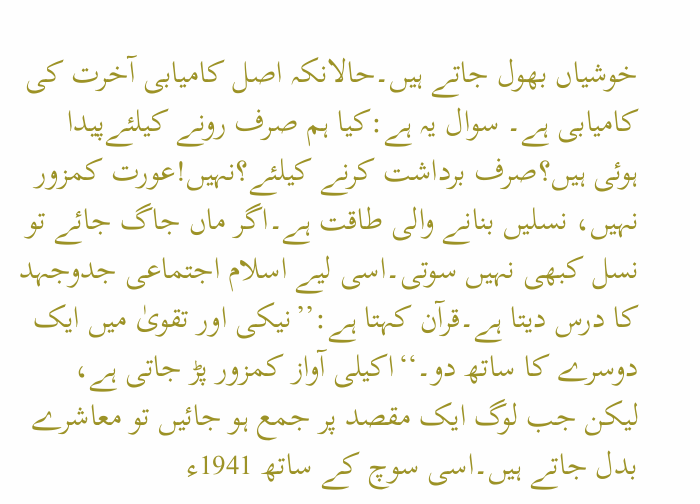خوشیاں بھول جاتے ہیں۔حالانکہ اصل کامیابی آخرت کی کامیابی ہے۔ سوال یہ ہے:کیا ہم صرف رونے کیلئےپیدا ہوئی ہیں؟صرف برداشت کرنے کیلئے؟نہیں!عورت کمزور نہیں، نسلیں بنانے والی طاقت ہے۔اگر ماں جاگ جائے تو نسل کبھی نہیں سوتی۔اسی لیے اسلام اجتماعی جدوجہد کا درس دیتا ہے۔قرآن کہتا ہے:’’نیکی اور تقویٰ میں ایک دوسرے کا ساتھ دو۔‘‘اکیلی آواز کمزور پڑ جاتی ہے، لیکن جب لوگ ایک مقصد پر جمع ہو جائیں تو معاشرے بدل جاتے ہیں۔اسی سوچ کے ساتھ 1941ء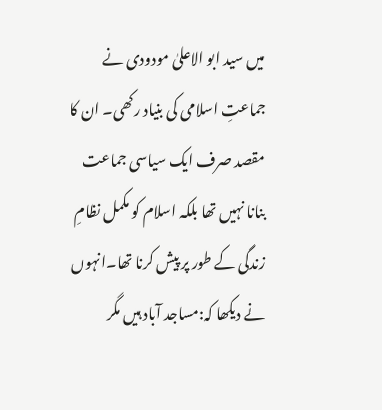میں سید ابو الاعلیٰ مودودی نے جماعتِ اسلامی کی بنیاد رکھی۔ ان کا مقصد صرف ایک سیاسی جماعت بنانا نہیں تھا بلکہ اسلام کو مکمل نظامِ زندگی کے طور پر پیش کرنا تھا۔انہوں نے دیکھا کہ:مساجد آباد ہیں مگر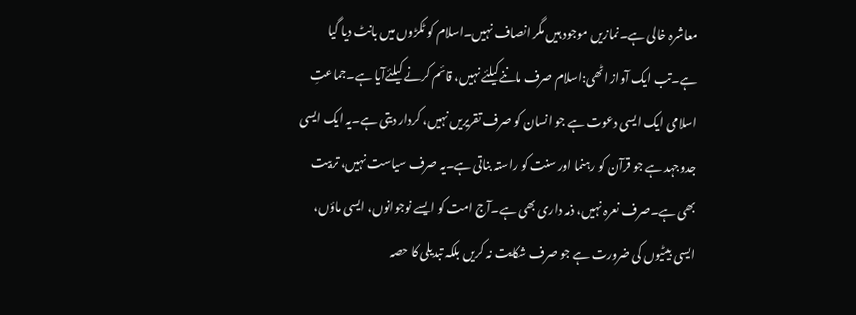معاشرہ خالی ہے۔نمازیں موجود ہیں مگر انصاف نہیں۔اسلام کو ٹکڑوں میں بانٹ دیا گیا ہے۔تب ایک آواز اٹھی:اسلام صرف ماننےکیلئے نہیں، قائم کرنے کیلئےآیا ہے۔جماعتِ اسلامی ایک ایسی دعوت ہے جو انسان کو صرف تقریریں نہیں، کردار دیتی ہے۔یہ ایک ایسی جدوجہد ہے جو قرآن کو رہنما اور سنت کو راستہ بناتی ہے۔یہ صرف سیاست نہیں، تربیت بھی ہے۔صرف نعرہ نہیں، ذمہ داری بھی ہے۔آج امت کو ایسے نوجوانوں، ایسی ماؤں، ایسی بیٹیوں کی ضرورت ہے جو صرف شکایت نہ کریں بلکہ تبدیلی کا حصہ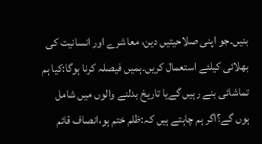بنیں۔جو اپنی صلاحیتیں دین، معاشرے اور انسانیت کی بھلائی کیلئے استعمال کریں۔ہمیں فیصلہ کرنا ہوگا:کیا ہم تماشائی بنے رہیں گےیا تاریخ بدلنے والوں میں شامل ہوں گے؟اگر ہم چاہتے ہیں کہ:ظلم ختم ہو،انصاف قائم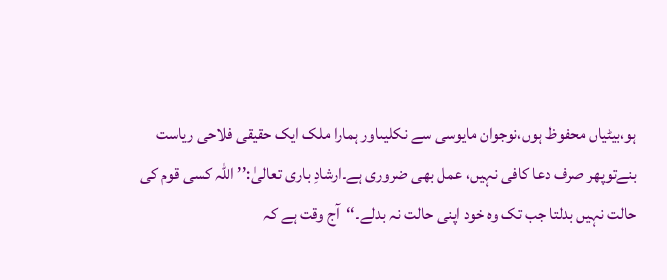ہو،بیٹیاں محفوظ ہوں،نوجوان مایوسی سے نکلیںاور ہمارا ملک ایک حقیقی فلاحی ریاست بنےتوپھر صرف دعا کافی نہیں، عمل بھی ضروری ہے۔ارشادِ باری تعالیٰ:’’اللہ کسی قوم کی حالت نہیں بدلتا جب تک وہ خود اپنی حالت نہ بدلے۔‘‘آج وقت ہے کہ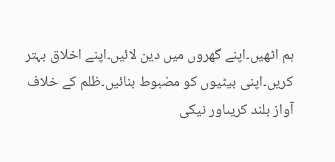ہم اٹھیں۔اپنے گھروں میں دین لائیں۔اپنے اخلاق بہتر کریں۔اپنی بیٹیوں کو مضبوط بنائیں۔ظلم کے خلاف آواز بلند کریںاور نیکی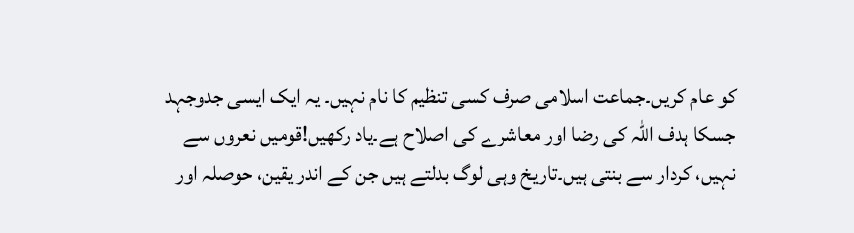کو عام کریں۔جماعت اسلامی صرف کسی تنظیم کا نام نہیں۔ یہ ایک ایسی جدوجہد جسکا ہدف اللہ کی رضا اور معاشرے کی اصلاح ہے۔یاد رکھیں!قومیں نعروں سے نہیں، کردار سے بنتی ہیں۔تاریخ وہی لوگ بدلتے ہیں جن کے اندر یقین، حوصلہ اور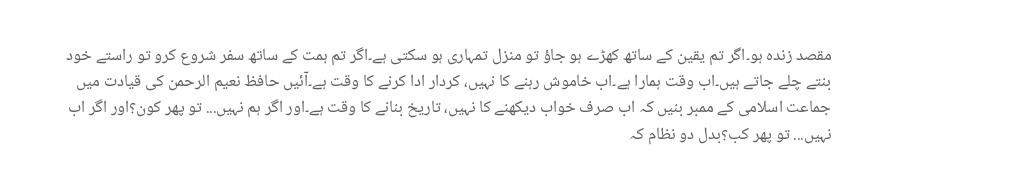مقصد زندہ ہو۔اگر تم یقین کے ساتھ کھڑے ہو جاؤ تو منزل تمہاری ہو سکتی ہے۔اگر تم ہمت کے ساتھ سفر شروع کرو تو راستے خود بنتے چلے جاتے ہیں۔اب وقت ہمارا ہے۔اب خاموش رہنے کا نہیں، کردار ادا کرنے کا وقت ہے۔آئیں حافظ نعیم الرحمن کی قیادت میں جماعت اسلامی کے ممبر بنیں کہ اب صرف خواب دیکھنے کا نہیں، تاریخ بنانے کا وقت ہے۔اور اگر ہم نہیں... تو پھر کون؟اور اگر اب نہیں... تو پھر کب؟بدل دو نظام کہ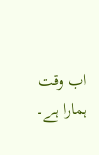اب وقت ہمارا ہے۔